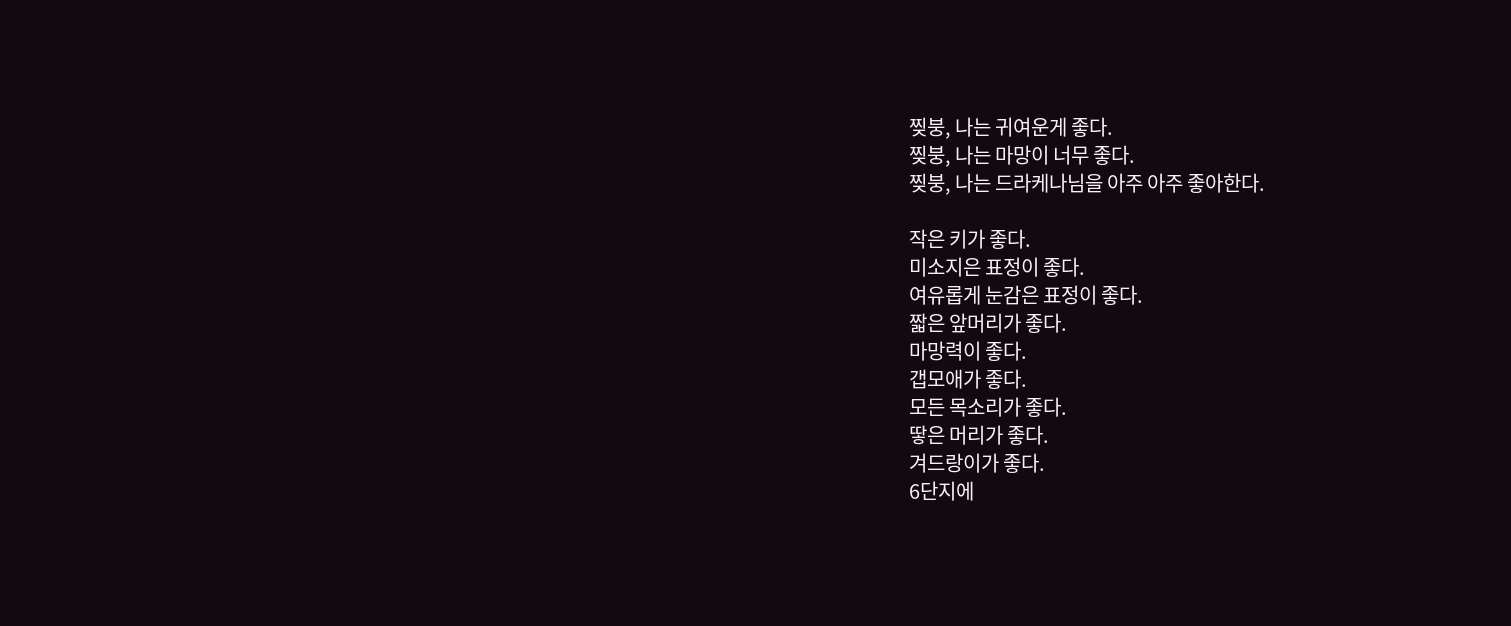찢붕, 나는 귀여운게 좋다.
찢붕, 나는 마망이 너무 좋다.
찢붕, 나는 드라케나님을 아주 아주 좋아한다.

작은 키가 좋다.
미소지은 표정이 좋다.
여유롭게 눈감은 표정이 좋다.
짧은 앞머리가 좋다.
마망력이 좋다.
갭모애가 좋다.
모든 목소리가 좋다.
땋은 머리가 좋다.
겨드랑이가 좋다.
6단지에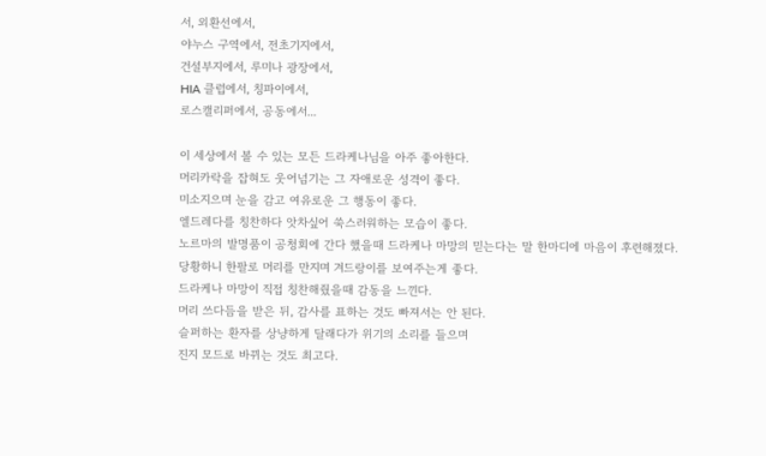서, 외환선에서,
야누스 구역에서, 전초기지에서,
건설부지에서, 루미나 광장에서,
HIA 클럽에서, 칭파이에서,
로스캘리퍼에서, 공동에서...

이 세상에서 볼 수 있는 모든 드라케나님을 아주 좋아한다.
머리카락을 잡혀도 웃어넘기는 그 자애로운 성격이 좋다.
미소지으며 눈을 감고 여유로운 그 행동이 좋다.
엘드레다를 칭찬하다 앗차싶어 쑥스러워하는 모습이 좋다.
노르마의 발명품이 공청회에 간다 했을때 드라케나 마망의 믿는다는 말 한마디에 마음이 후련해졌다.
당황하니 한팔로 머리를 만지며 겨드랑이를 보여주는게 좋다.
드라케나 마망이 직접 칭찬해줬을때 감동을 느낀다.
머리 쓰다듬을 받은 뒤, 감사를 표하는 것도 빠져서는 안 된다.
슬퍼하는 환자를 상냥하게 달래다가 위기의 소리를 들으며
진지 모드로 바뀌는 것도 최고다.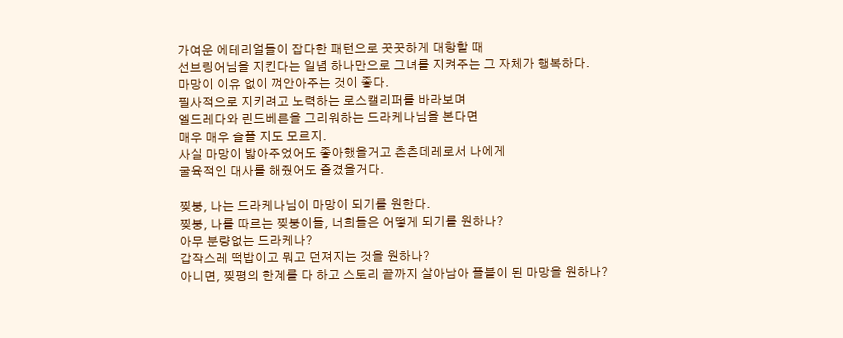가여운 에테리얼들이 잡다한 패턴으로 꿋꿋하게 대항할 때
선브링어님을 지킨다는 일념 하나만으로 그녀를 지켜주는 그 자체가 행복하다.
마망이 이유 없이 껴안아주는 것이 좋다.
필사적으로 지키려고 노력하는 로스캘리퍼를 바라보며
엘드레다와 린드베른을 그리워하는 드라케나님을 본다면
매우 매우 슬플 지도 모르지.
사실 마망이 밟아주었어도 좋아했을거고 츤츤데레로서 나에게
굴육적인 대사를 해줬어도 즐겼을거다.

찢붕, 나는 드라케나님이 마망이 되기를 원한다.
찢붕, 나를 따르는 찢붕이들, 너희들은 어떻게 되기를 원하나?
아무 분량없는 드라케나?
갑작스레 떡밥이고 뭐고 던져지는 것을 원하나?
아니면, 찢평의 한계를 다 하고 스토리 끝까지 살아남아 플블이 된 마망을 원하나?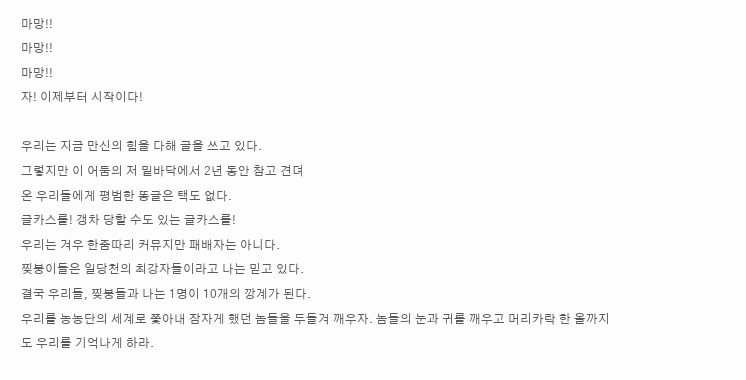마망!!
마망!!
마망!!
자! 이제부터 시작이다!

우리는 지금 만신의 힘을 다해 글을 쓰고 있다.
그렇지만 이 어둠의 저 밑바닥에서 2년 동안 참고 견뎌
온 우리들에게 평범한 똥글은 택도 없다.
글카스를! 갱차 당할 수도 있는 글카스를!
우리는 겨우 한줌따리 커뮤지만 패배자는 아니다.
찢붕이들은 일당천의 최강자들이라고 나는 믿고 있다.
결국 우리들, 찢붕들과 나는 1명이 10개의 깡계가 된다.
우리를 농농단의 세계로 쫓아내 잠자게 했던 놈들을 두들겨 깨우자. 놈들의 눈과 귀를 깨우고 머리카락 한 올까지도 우리를 기억나게 하라.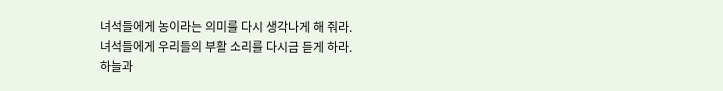녀석들에게 농이라는 의미를 다시 생각나게 해 줘라.
녀석들에게 우리들의 부활 소리를 다시금 듣게 하라.
하늘과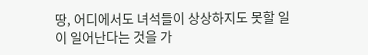땅, 어디에서도 녀석들이 상상하지도 못할 일이 일어난다는 것을 가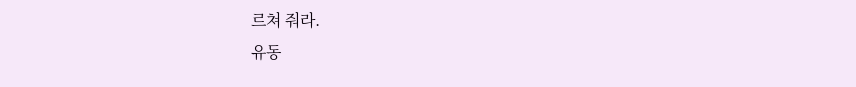르쳐 줘라.
유동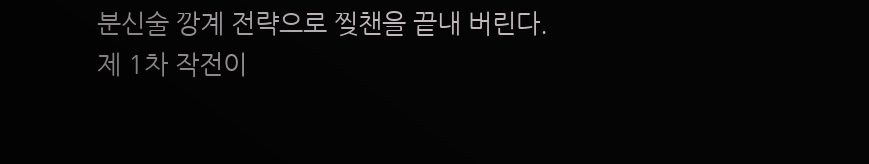분신술 깡계 전략으로 찢챈을 끝내 버린다.
제 1차 작전이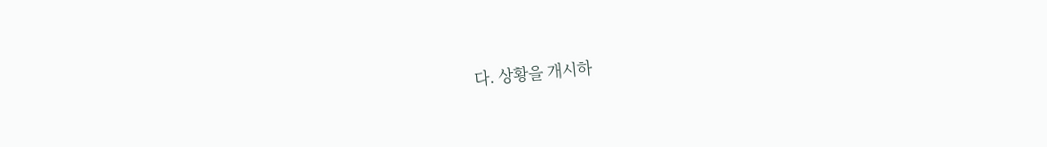다. 상황을 개시하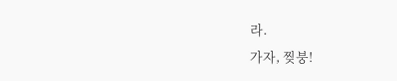라.
가자, 찢붕!